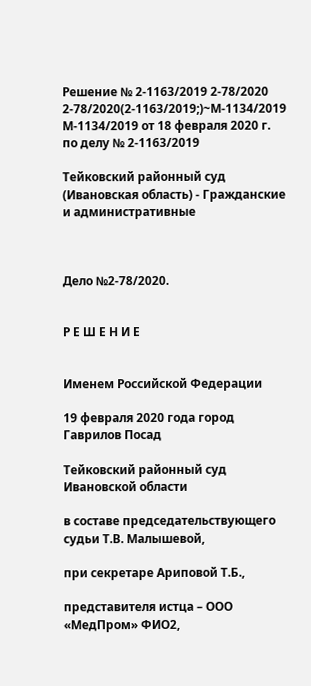Решение № 2-1163/2019 2-78/2020 2-78/2020(2-1163/2019;)~М-1134/2019 М-1134/2019 от 18 февраля 2020 г. по делу № 2-1163/2019

Тейковский районный суд (Ивановская область) - Гражданские и административные



Дело №2-78/2020.


Р Е Ш Е Н И Е


Именем Российской Федерации

19 февраля 2020 года город Гаврилов Посад

Тейковский районный суд Ивановской области

в составе председательствующего судьи Т.В. Малышевой,

при секретаре Ариповой Т.Б.,

представителя истца – ООО «МедПром» ФИО2,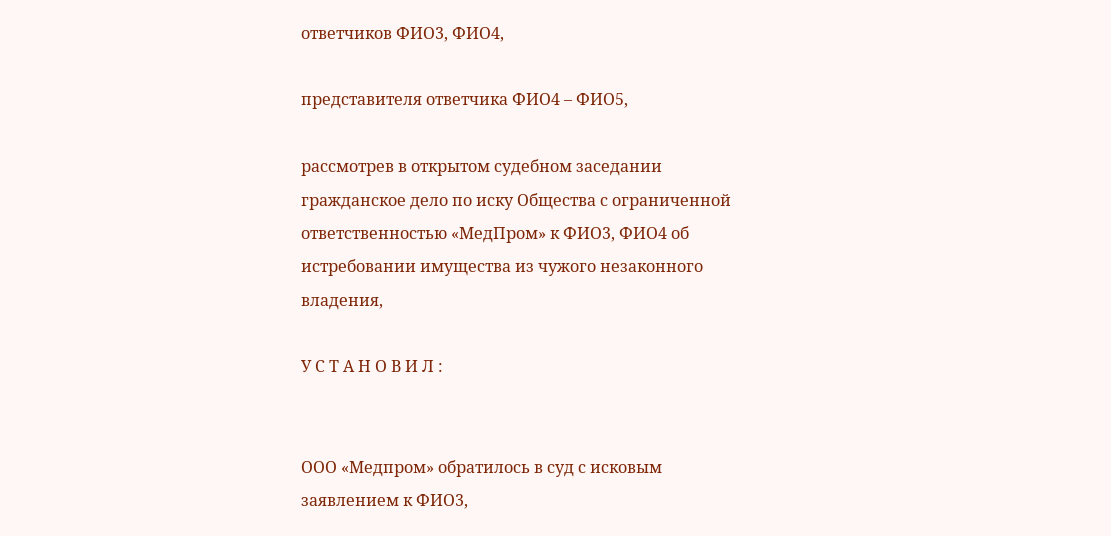ответчиков ФИО3, ФИО4,

представителя ответчика ФИО4 – ФИО5,

рассмотрев в открытом судебном заседании гражданское дело по иску Общества с ограниченной ответственностью «МедПром» к ФИО3, ФИО4 об истребовании имущества из чужого незаконного владения,

У С Т А Н О В И Л :


ООО «Медпром» обратилось в суд с исковым заявлением к ФИО3,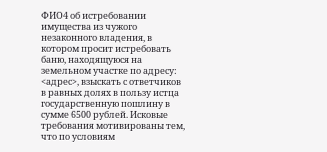ФИО4 об истребовании имущества из чужого незаконного владения, в котором просит истребовать баню, находящуюся на земельном участке по адресу: <адрес>, взыскать с ответчиков в равных долях в пользу истца государственную пошлину в сумме 6500 рублей. Исковые требования мотивированы тем, что по условиям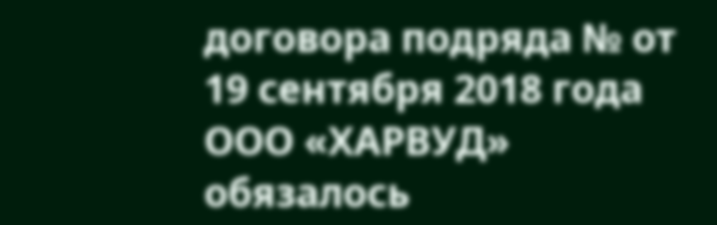договора подряда № от 19 сентября 2018 года ООО «ХАРВУД» обязалось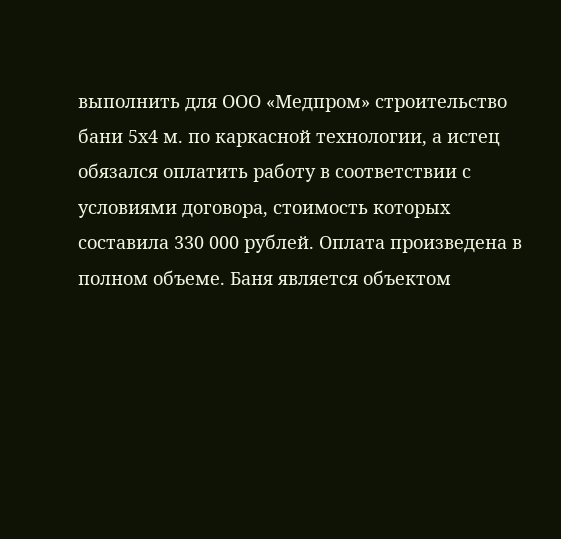выполнить для ООО «Медпром» строительство бани 5х4 м. по каркасной технологии, а истец обязался оплатить работу в соответствии с условиями договора, стоимость которых составила 330 000 рублей. Оплата произведена в полном объеме. Баня является объектом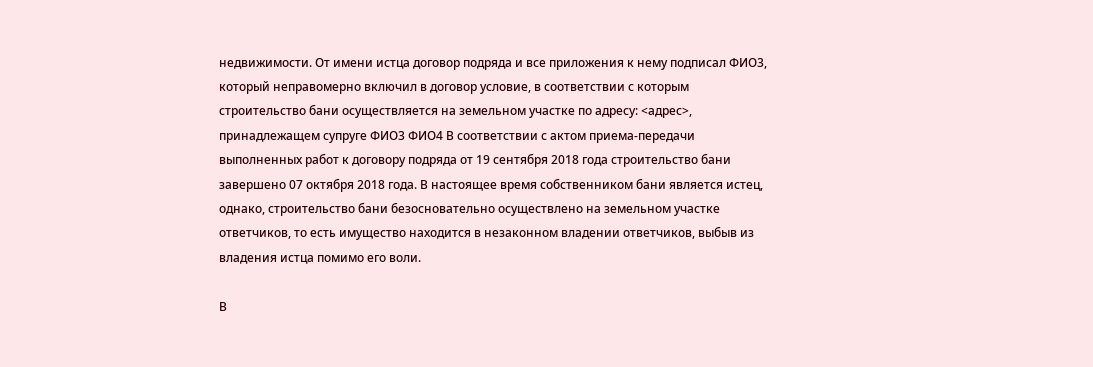недвижимости. От имени истца договор подряда и все приложения к нему подписал ФИО3, который неправомерно включил в договор условие, в соответствии с которым строительство бани осуществляется на земельном участке по адресу: <адрес>, принадлежащем супруге ФИО3 ФИО4 В соответствии с актом приема-передачи выполненных работ к договору подряда от 19 сентября 2018 года строительство бани завершено 07 октября 2018 года. В настоящее время собственником бани является истец, однако, строительство бани безосновательно осуществлено на земельном участке ответчиков, то есть имущество находится в незаконном владении ответчиков, выбыв из владения истца помимо его воли.

В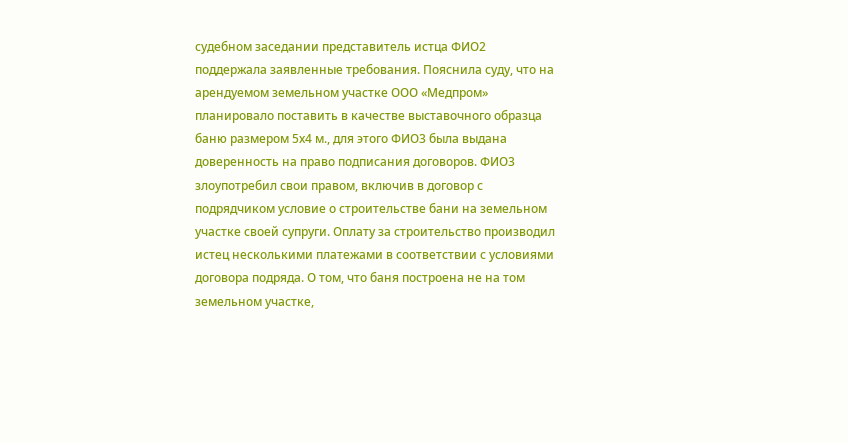судебном заседании представитель истца ФИО2 поддержала заявленные требования. Пояснила суду, что на арендуемом земельном участке ООО «Медпром» планировало поставить в качестве выставочного образца баню размером 5х4 м., для этого ФИО3 была выдана доверенность на право подписания договоров. ФИО3 злоупотребил свои правом, включив в договор с подрядчиком условие о строительстве бани на земельном участке своей супруги. Оплату за строительство производил истец несколькими платежами в соответствии с условиями договора подряда. О том, что баня построена не на том земельном участке,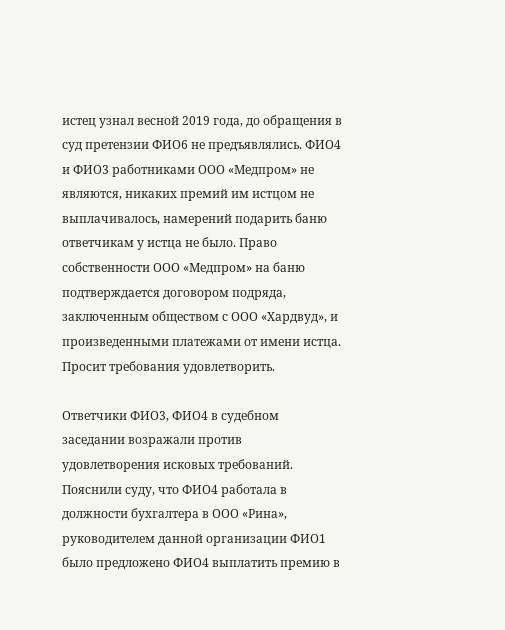истец узнал весной 2019 года, до обращения в суд претензии ФИО6 не предъявлялись. ФИО4 и ФИО3 работниками ООО «Медпром» не являются, никаких премий им истцом не выплачивалось, намерений подарить баню ответчикам у истца не было. Право собственности ООО «Медпром» на баню подтверждается договором подряда, заключенным обществом с ООО «Хардвуд», и произведенными платежами от имени истца. Просит требования удовлетворить.

Ответчики ФИО3, ФИО4 в судебном заседании возражали против удовлетворения исковых требований. Пояснили суду, что ФИО4 работала в должности бухгалтера в ООО «Рина», руководителем данной организации ФИО1 было предложено ФИО4 выплатить премию в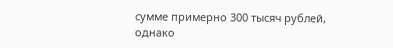сумме примерно 300 тысяч рублей, однако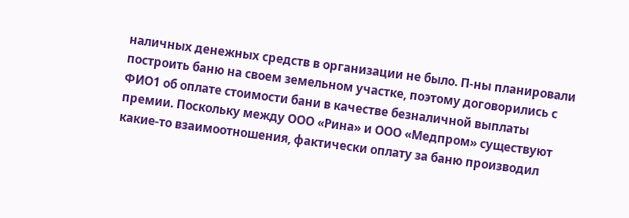наличных денежных средств в организации не было. П-ны планировали построить баню на своем земельном участке, поэтому договорились с ФИО1 об оплате стоимости бани в качестве безналичной выплаты премии. Поскольку между ООО «Рина» и ООО «Медпром» существуют какие-то взаимоотношения, фактически оплату за баню производил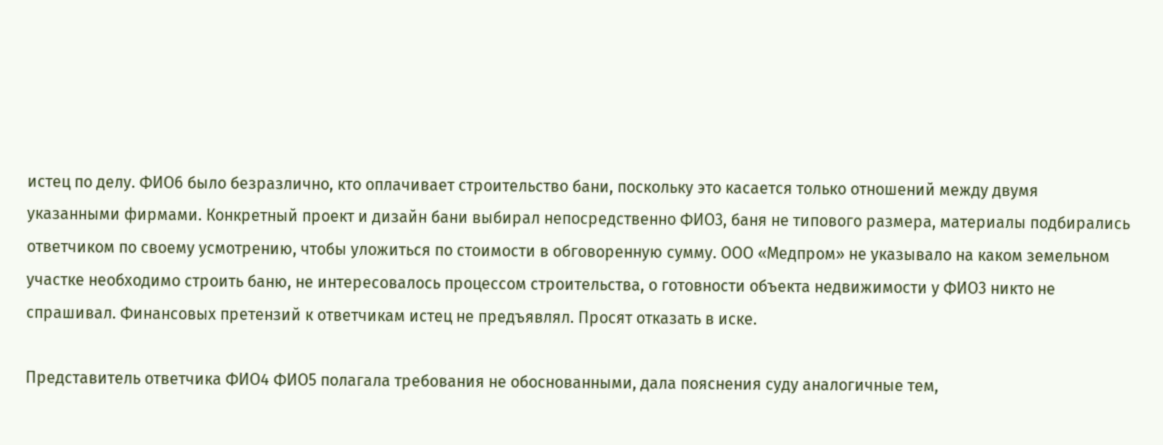истец по делу. ФИО6 было безразлично, кто оплачивает строительство бани, поскольку это касается только отношений между двумя указанными фирмами. Конкретный проект и дизайн бани выбирал непосредственно ФИО3, баня не типового размера, материалы подбирались ответчиком по своему усмотрению, чтобы уложиться по стоимости в обговоренную сумму. ООО «Медпром» не указывало на каком земельном участке необходимо строить баню, не интересовалось процессом строительства, о готовности объекта недвижимости у ФИО3 никто не спрашивал. Финансовых претензий к ответчикам истец не предъявлял. Просят отказать в иске.

Представитель ответчика ФИО4 ФИО5 полагала требования не обоснованными, дала пояснения суду аналогичные тем,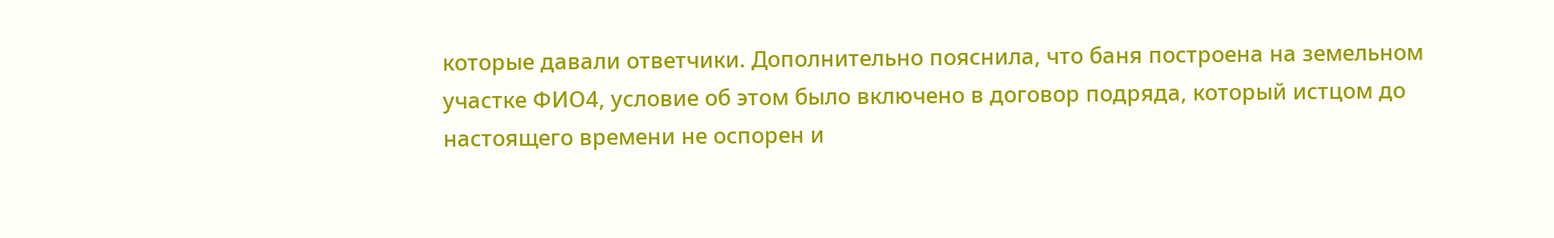которые давали ответчики. Дополнительно пояснила, что баня построена на земельном участке ФИО4, условие об этом было включено в договор подряда, который истцом до настоящего времени не оспорен и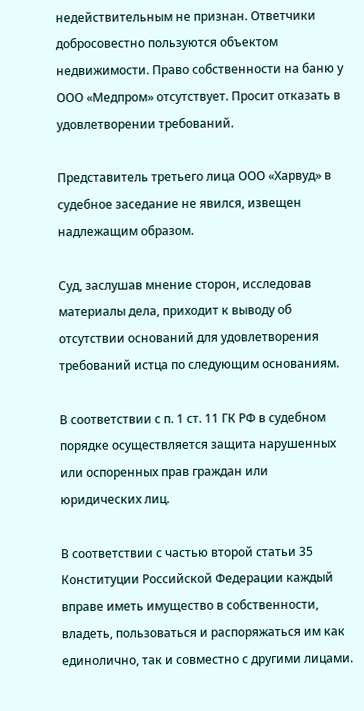недействительным не признан. Ответчики добросовестно пользуются объектом недвижимости. Право собственности на баню у ООО «Медпром» отсутствует. Просит отказать в удовлетворении требований.

Представитель третьего лица ООО «Харвуд» в судебное заседание не явился, извещен надлежащим образом.

Суд, заслушав мнение сторон, исследовав материалы дела, приходит к выводу об отсутствии оснований для удовлетворения требований истца по следующим основаниям.

В соответствии с п. 1 ст. 11 ГК РФ в судебном порядке осуществляется защита нарушенных или оспоренных прав граждан или юридических лиц.

В соответствии с частью второй статьи 35 Конституции Российской Федерации каждый вправе иметь имущество в собственности, владеть, пользоваться и распоряжаться им как единолично, так и совместно с другими лицами.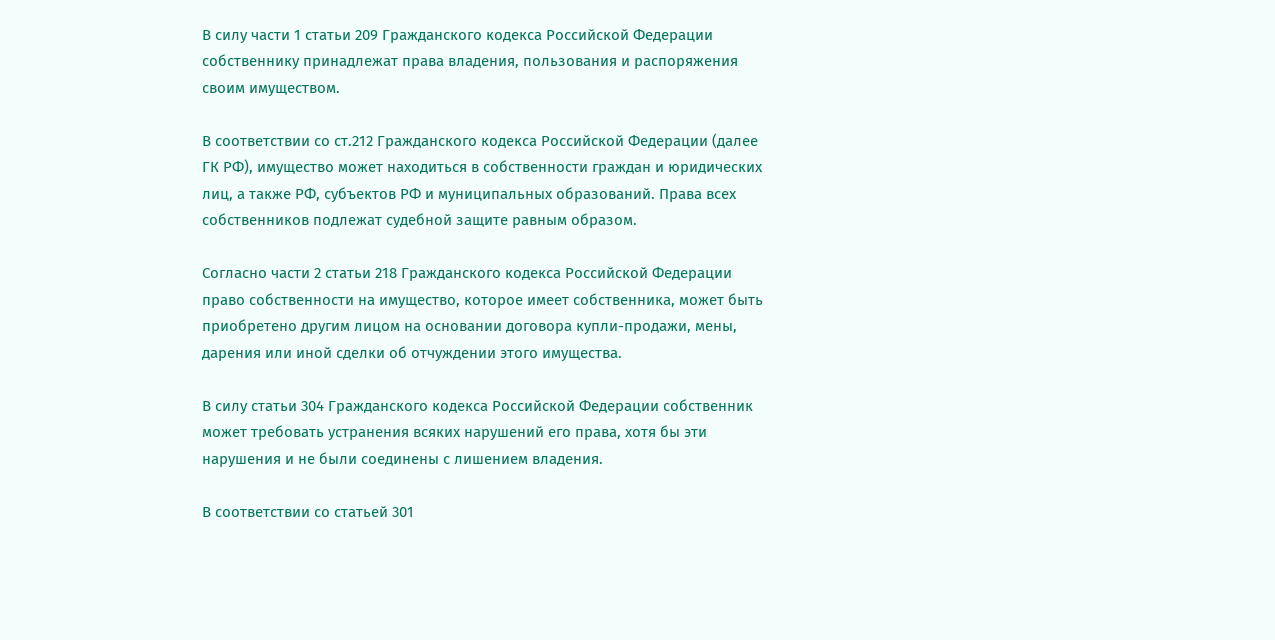В силу части 1 статьи 209 Гражданского кодекса Российской Федерации собственнику принадлежат права владения, пользования и распоряжения своим имуществом.

В соответствии со ст.212 Гражданского кодекса Российской Федерации (далее ГК РФ), имущество может находиться в собственности граждан и юридических лиц, а также РФ, субъектов РФ и муниципальных образований. Права всех собственников подлежат судебной защите равным образом.

Согласно части 2 статьи 218 Гражданского кодекса Российской Федерации право собственности на имущество, которое имеет собственника, может быть приобретено другим лицом на основании договора купли-продажи, мены, дарения или иной сделки об отчуждении этого имущества.

В силу статьи 304 Гражданского кодекса Российской Федерации собственник может требовать устранения всяких нарушений его права, хотя бы эти нарушения и не были соединены с лишением владения.

В соответствии со статьей 301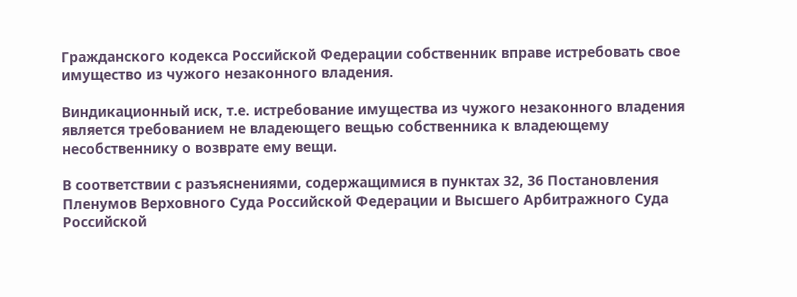Гражданского кодекса Российской Федерации собственник вправе истребовать свое имущество из чужого незаконного владения.

Виндикационный иск, т.е. истребование имущества из чужого незаконного владения является требованием не владеющего вещью собственника к владеющему несобственнику о возврате ему вещи.

В соответствии с разъяснениями, содержащимися в пунктах 32, 36 Постановления Пленумов Верховного Суда Российской Федерации и Высшего Арбитражного Суда Российской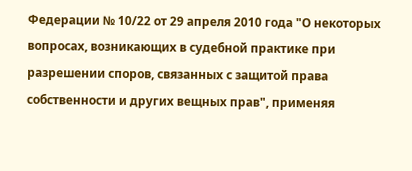Федерации № 10/22 от 29 апреля 2010 года "О некоторых вопросах, возникающих в судебной практике при разрешении споров, связанных с защитой права собственности и других вещных прав", применяя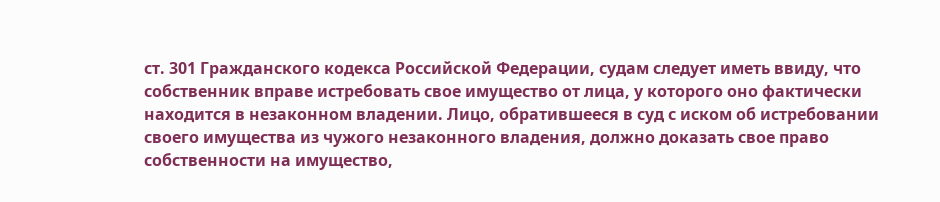ст. 301 Гражданского кодекса Российской Федерации, судам следует иметь ввиду, что собственник вправе истребовать свое имущество от лица, у которого оно фактически находится в незаконном владении. Лицо, обратившееся в суд с иском об истребовании своего имущества из чужого незаконного владения, должно доказать свое право собственности на имущество,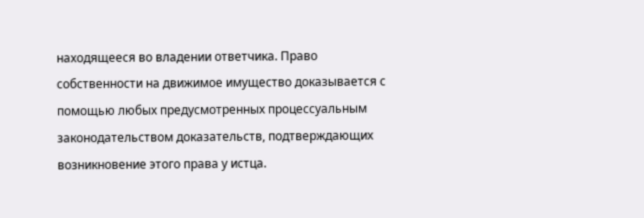находящееся во владении ответчика. Право собственности на движимое имущество доказывается с помощью любых предусмотренных процессуальным законодательством доказательств, подтверждающих возникновение этого права у истца.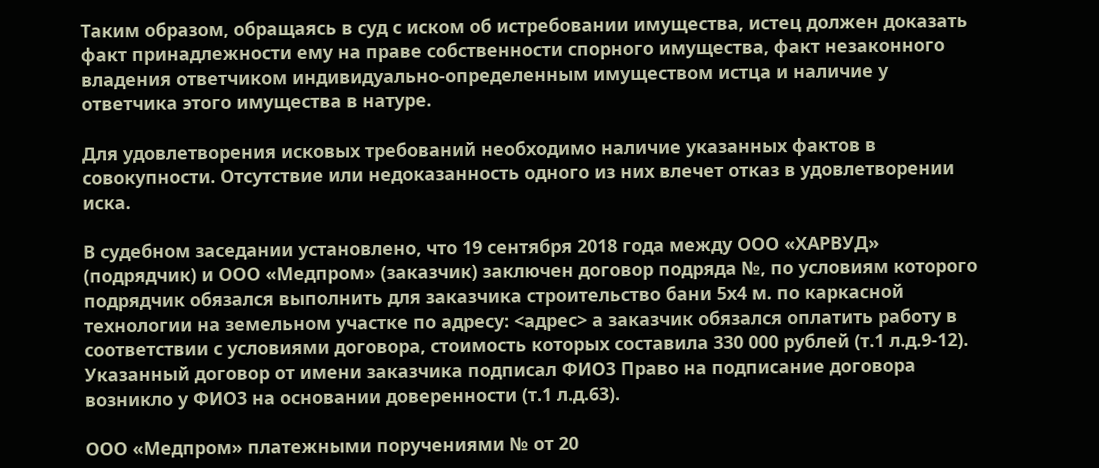Таким образом, обращаясь в суд с иском об истребовании имущества, истец должен доказать факт принадлежности ему на праве собственности спорного имущества, факт незаконного владения ответчиком индивидуально-определенным имуществом истца и наличие у ответчика этого имущества в натуре.

Для удовлетворения исковых требований необходимо наличие указанных фактов в совокупности. Отсутствие или недоказанность одного из них влечет отказ в удовлетворении иска.

В судебном заседании установлено, что 19 сентября 2018 года между ООО «ХАРВУД» (подрядчик) и ООО «Медпром» (заказчик) заключен договор подряда №, по условиям которого подрядчик обязался выполнить для заказчика строительство бани 5х4 м. по каркасной технологии на земельном участке по адресу: <адрес> а заказчик обязался оплатить работу в соответствии с условиями договора, стоимость которых составила 330 000 рублей (т.1 л.д.9-12). Указанный договор от имени заказчика подписал ФИО3 Право на подписание договора возникло у ФИО3 на основании доверенности (т.1 л.д.63).

ООО «Медпром» платежными поручениями № от 20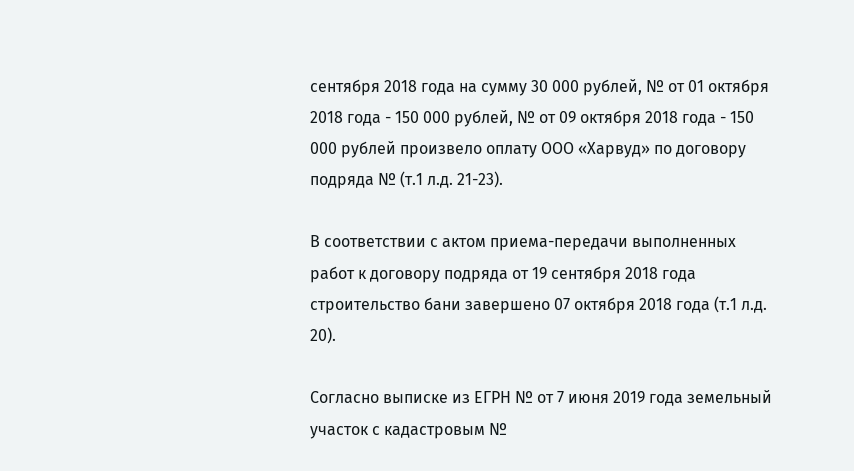сентября 2018 года на сумму 30 000 рублей, № от 01 октября 2018 года - 150 000 рублей, № от 09 октября 2018 года - 150 000 рублей произвело оплату ООО «Харвуд» по договору подряда № (т.1 л.д. 21-23).

В соответствии с актом приема-передачи выполненных работ к договору подряда от 19 сентября 2018 года строительство бани завершено 07 октября 2018 года (т.1 л.д. 20).

Согласно выписке из ЕГРН № от 7 июня 2019 года земельный участок с кадастровым №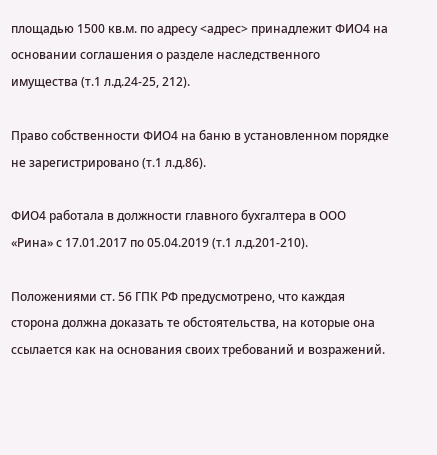площадью 1500 кв.м. по адресу <адрес> принадлежит ФИО4 на основании соглашения о разделе наследственного имущества (т.1 л.д.24-25, 212).

Право собственности ФИО4 на баню в установленном порядке не зарегистрировано (т.1 л.д.86).

ФИО4 работала в должности главного бухгалтера в ООО «Рина» с 17.01.2017 по 05.04.2019 (т.1 л.д.201-210).

Положениями ст. 56 ГПК РФ предусмотрено, что каждая сторона должна доказать те обстоятельства, на которые она ссылается как на основания своих требований и возражений.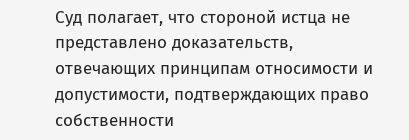Суд полагает, что стороной истца не представлено доказательств, отвечающих принципам относимости и допустимости, подтверждающих право собственности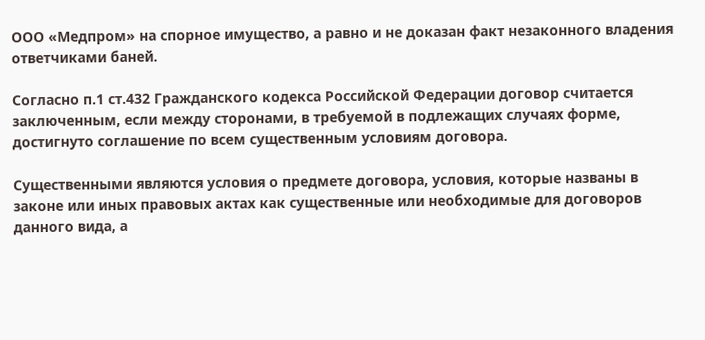ООО «Медпром» на спорное имущество, а равно и не доказан факт незаконного владения ответчиками баней.

Согласно п.1 ст.432 Гражданского кодекса Российской Федерации договор считается заключенным, если между сторонами, в требуемой в подлежащих случаях форме, достигнуто соглашение по всем существенным условиям договора.

Существенными являются условия о предмете договора, условия, которые названы в законе или иных правовых актах как существенные или необходимые для договоров данного вида, а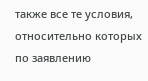также все те условия, относительно которых по заявлению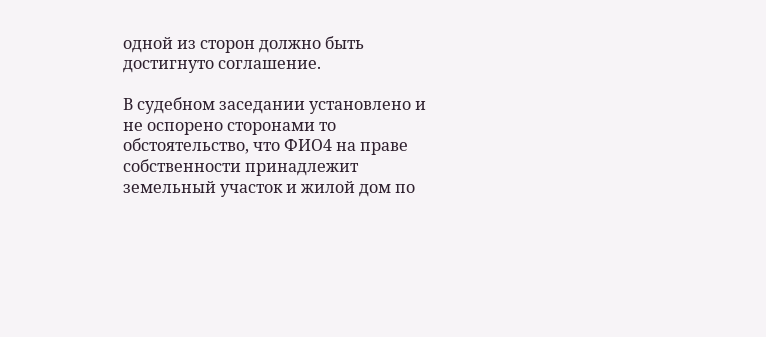одной из сторон должно быть достигнуто соглашение.

В судебном заседании установлено и не оспорено сторонами то обстоятельство, что ФИО4 на праве собственности принадлежит земельный участок и жилой дом по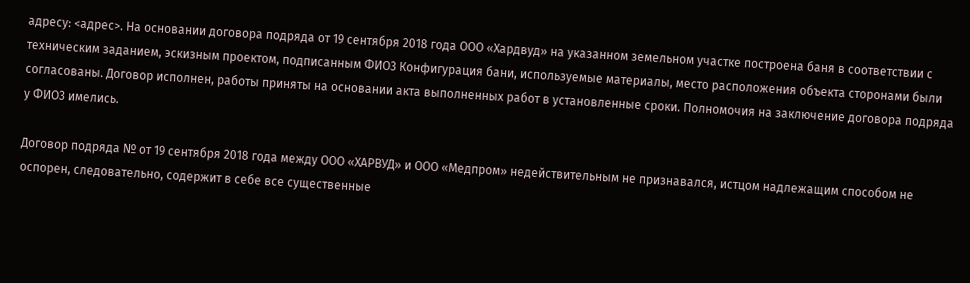адресу: <адрес>. На основании договора подряда от 19 сентября 2018 года ООО «Хардвуд» на указанном земельном участке построена баня в соответствии с техническим заданием, эскизным проектом, подписанным ФИО3 Конфигурация бани, используемые материалы, место расположения объекта сторонами были согласованы. Договор исполнен, работы приняты на основании акта выполненных работ в установленные сроки. Полномочия на заключение договора подряда у ФИО3 имелись.

Договор подряда № от 19 сентября 2018 года между ООО «ХАРВУД» и ООО «Медпром» недействительным не признавался, истцом надлежащим способом не оспорен, следовательно, содержит в себе все существенные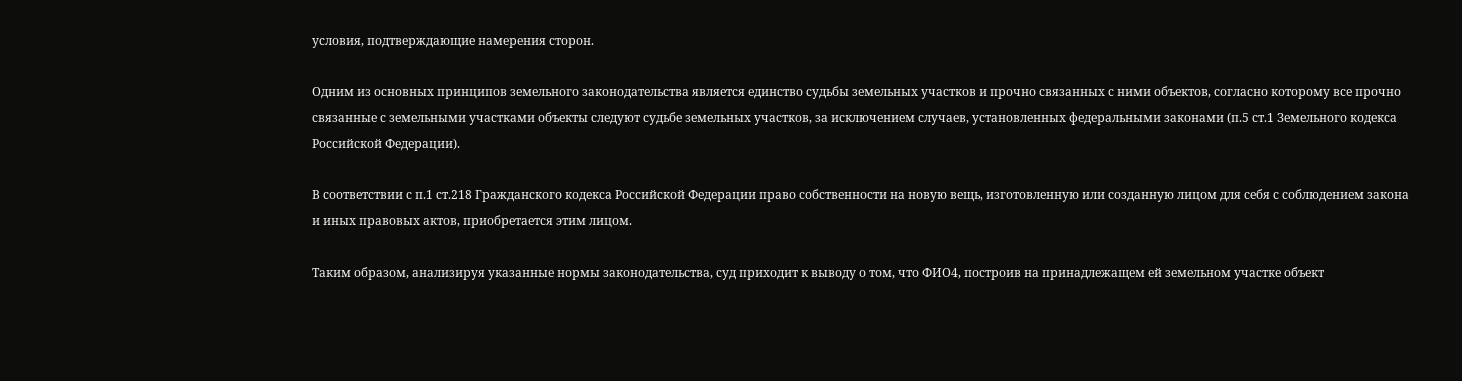условия, подтверждающие намерения сторон.

Одним из основных принципов земельного законодательства является единство судьбы земельных участков и прочно связанных с ними объектов, согласно которому все прочно связанные с земельными участками объекты следуют судьбе земельных участков, за исключением случаев, установленных федеральными законами (п.5 ст.1 Земельного кодекса Российской Федерации).

В соответствии с п.1 ст.218 Гражданского кодекса Российской Федерации право собственности на новую вещь, изготовленную или созданную лицом для себя с соблюдением закона и иных правовых актов, приобретается этим лицом.

Таким образом, анализируя указанные нормы законодательства, суд приходит к выводу о том, что ФИО4, построив на принадлежащем ей земельном участке объект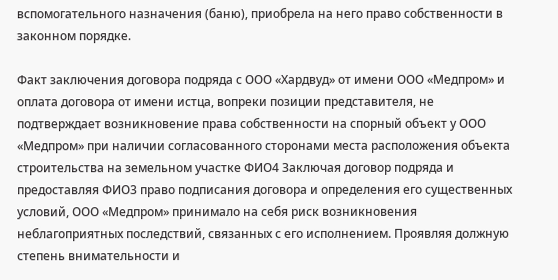вспомогательного назначения (баню), приобрела на него право собственности в законном порядке.

Факт заключения договора подряда с ООО «Хардвуд» от имени ООО «Медпром» и оплата договора от имени истца, вопреки позиции представителя, не подтверждает возникновение права собственности на спорный объект у ООО «Медпром» при наличии согласованного сторонами места расположения объекта строительства на земельном участке ФИО4 Заключая договор подряда и предоставляя ФИО3 право подписания договора и определения его существенных условий, ООО «Медпром» принимало на себя риск возникновения неблагоприятных последствий, связанных с его исполнением. Проявляя должную степень внимательности и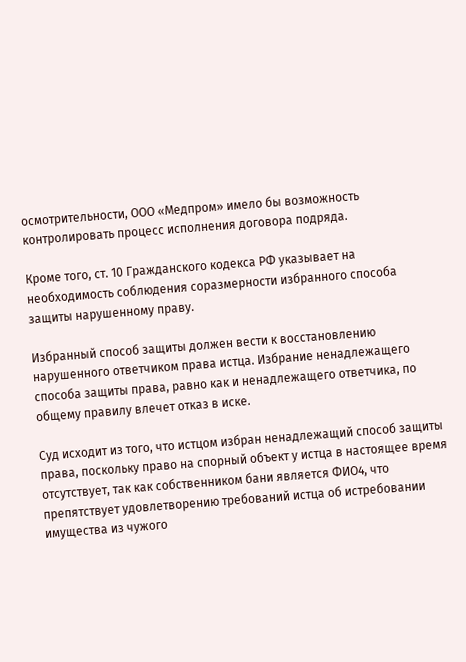осмотрительности, ООО «Медпром» имело бы возможность контролировать процесс исполнения договора подряда.

Кроме того, ст. 10 Гражданского кодекса РФ указывает на необходимость соблюдения соразмерности избранного способа защиты нарушенному праву.

Избранный способ защиты должен вести к восстановлению нарушенного ответчиком права истца. Избрание ненадлежащего способа защиты права, равно как и ненадлежащего ответчика, по общему правилу влечет отказ в иске.

Суд исходит из того, что истцом избран ненадлежащий способ защиты права, поскольку право на спорный объект у истца в настоящее время отсутствует, так как собственником бани является ФИО4, что препятствует удовлетворению требований истца об истребовании имущества из чужого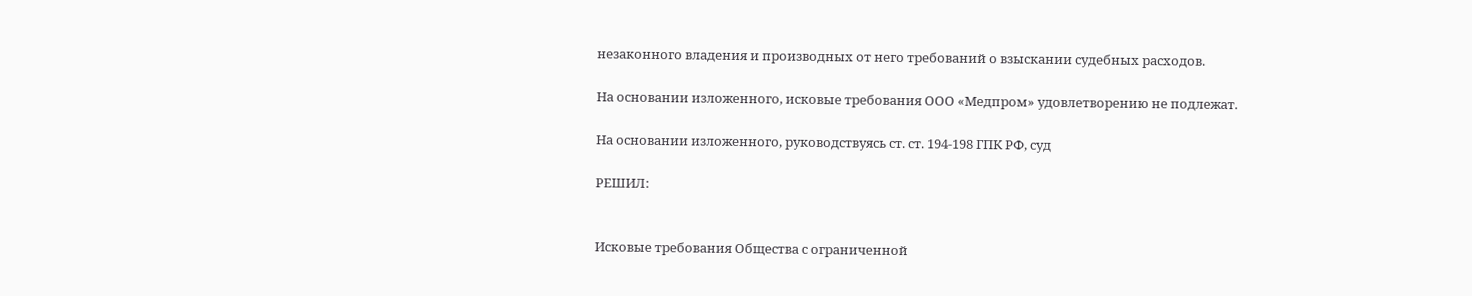незаконного владения и производных от него требований о взыскании судебных расходов.

На основании изложенного, исковые требования ООО «Медпром» удовлетворению не подлежат.

На основании изложенного, руководствуясь ст. ст. 194-198 ГПК РФ, суд

РЕШИЛ:


Исковые требования Общества с ограниченной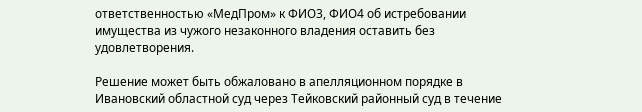ответственностью «МедПром» к ФИО3, ФИО4 об истребовании имущества из чужого незаконного владения оставить без удовлетворения.

Решение может быть обжаловано в апелляционном порядке в Ивановский областной суд через Тейковский районный суд в течение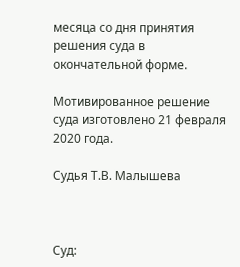месяца со дня принятия решения суда в окончательной форме.

Мотивированное решение суда изготовлено 21 февраля 2020 года.

Судья Т.В. Малышева



Суд: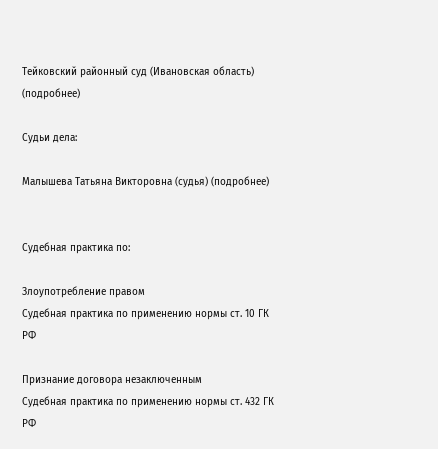Тейковский районный суд (Ивановская область) (подробнее)

Судьи дела:

Малышева Татьяна Викторовна (судья) (подробнее)


Судебная практика по:

Злоупотребление правом
Судебная практика по применению нормы ст. 10 ГК РФ

Признание договора незаключенным
Судебная практика по применению нормы ст. 432 ГК РФ